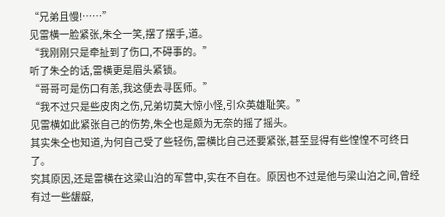“兄弟且慢!……”
见雷横一脸紧张,朱仝一笑,摆了摆手,道。
“我刚刚只是牵扯到了伤口,不碍事的。”
听了朱仝的话,雷横更是眉头紧锁。
“哥哥可是伤口有恙,我这便去寻医师。”
“我不过只是些皮肉之伤,兄弟切莫大惊小怪,引众英雄耻笑。”
见雷横如此紧张自己的伤势,朱仝也是颇为无奈的摇了摇头。
其实朱仝也知道,为何自己受了些轻伤,雷横比自己还要紧张,甚至显得有些惶惶不可终日了。
究其原因,还是雷横在这梁山泊的军营中,实在不自在。原因也不过是他与梁山泊之间,曾经有过一些龌龊,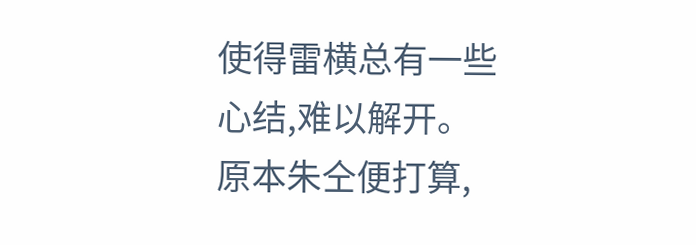使得雷横总有一些心结,难以解开。
原本朱仝便打算,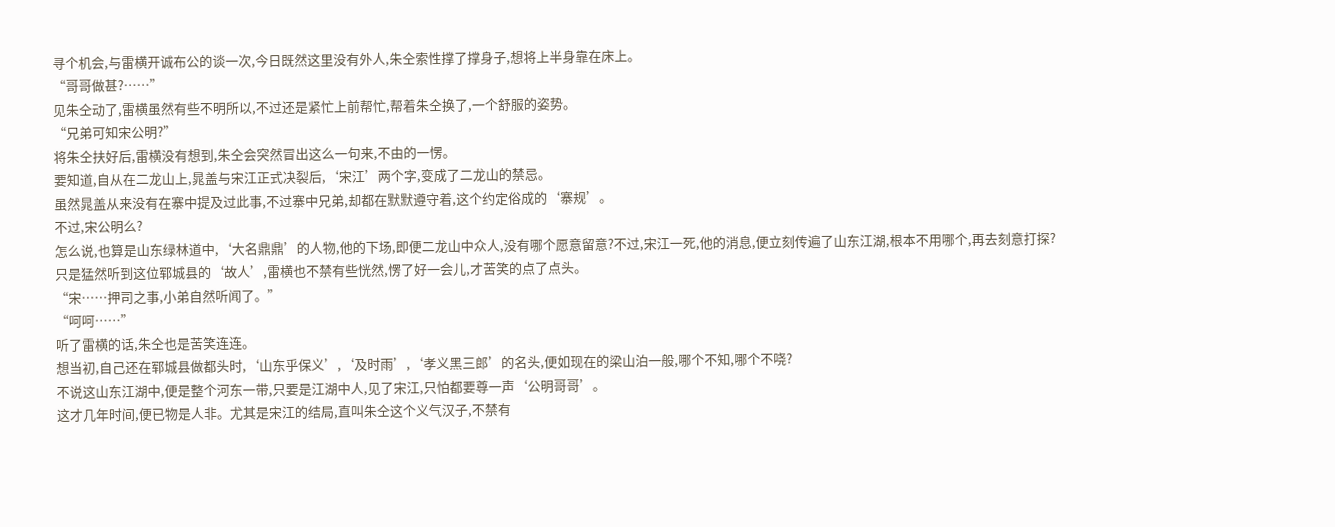寻个机会,与雷横开诚布公的谈一次,今日既然这里没有外人,朱仝索性撑了撑身子,想将上半身靠在床上。
“哥哥做甚?……”
见朱仝动了,雷横虽然有些不明所以,不过还是紧忙上前帮忙,帮着朱仝换了,一个舒服的姿势。
“兄弟可知宋公明?”
将朱仝扶好后,雷横没有想到,朱仝会突然冒出这么一句来,不由的一愣。
要知道,自从在二龙山上,晁盖与宋江正式决裂后,‘宋江’两个字,变成了二龙山的禁忌。
虽然晁盖从来没有在寨中提及过此事,不过寨中兄弟,却都在默默遵守着,这个约定俗成的‘寨规’。
不过,宋公明么?
怎么说,也算是山东绿林道中,‘大名鼎鼎’的人物,他的下场,即便二龙山中众人,没有哪个愿意留意?不过,宋江一死,他的消息,便立刻传遍了山东江湖,根本不用哪个,再去刻意打探?
只是猛然听到这位郓城县的‘故人’,雷横也不禁有些恍然,愣了好一会儿,才苦笑的点了点头。
“宋……押司之事,小弟自然听闻了。”
“呵呵……”
听了雷横的话,朱仝也是苦笑连连。
想当初,自己还在郓城县做都头时,‘山东乎保义’,‘及时雨’,‘孝义黑三郎’的名头,便如现在的梁山泊一般,哪个不知,哪个不哓?
不说这山东江湖中,便是整个河东一带,只要是江湖中人,见了宋江,只怕都要尊一声‘公明哥哥’。
这才几年时间,便已物是人非。尤其是宋江的结局,直叫朱仝这个义气汉子,不禁有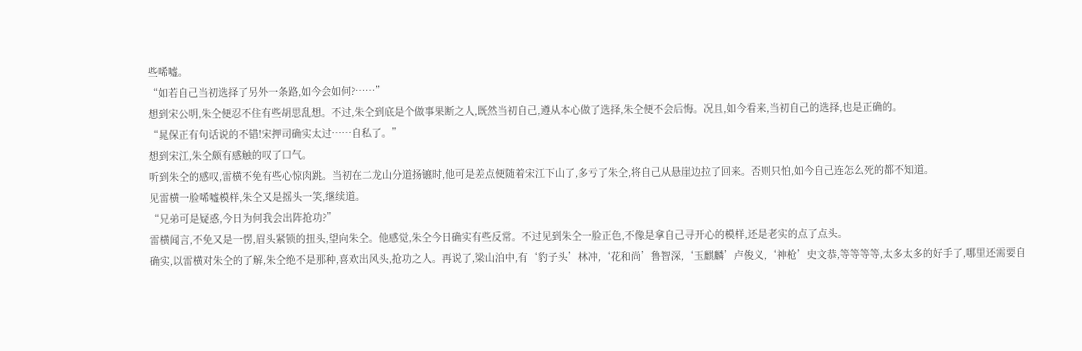些唏嘘。
“如若自己当初选择了另外一条路,如今会如何?……”
想到宋公明,朱仝便忍不住有些胡思乱想。不过,朱仝到底是个做事果断之人,既然当初自己,遵从本心做了选择,朱仝便不会后悔。况且,如今看来,当初自己的选择,也是正确的。
“晁保正有句话说的不错!宋押司确实太过……自私了。”
想到宋江,朱仝颇有感触的叹了口气。
听到朱仝的感叹,雷横不免有些心惊肉跳。当初在二龙山分道扬镳时,他可是差点便随着宋江下山了,多亏了朱仝,将自己从悬崖边拉了回来。否则只怕,如今自己连怎么死的都不知道。
见雷横一脸唏嘘模样,朱仝又是摇头一笑,继续道。
“兄弟可是疑惑,今日为何我会出阵抢功?”
雷横闻言,不免又是一愣,眉头紧锁的扭头,望向朱仝。他感觉,朱仝今日确实有些反常。不过见到朱仝一脸正色,不像是拿自己寻开心的模样,还是老实的点了点头。
确实,以雷横对朱仝的了解,朱仝绝不是那种,喜欢出风头,抢功之人。再说了,梁山泊中,有‘豹子头’林冲,‘花和尚’鲁智深,‘玉麒麟’卢俊义,‘神枪’史文恭,等等等等,太多太多的好手了,哪里还需要自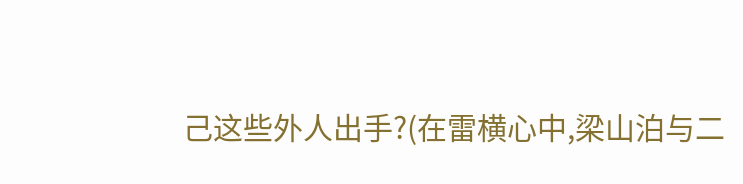己这些外人出手?(在雷横心中,梁山泊与二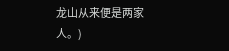龙山从来便是两家人。)